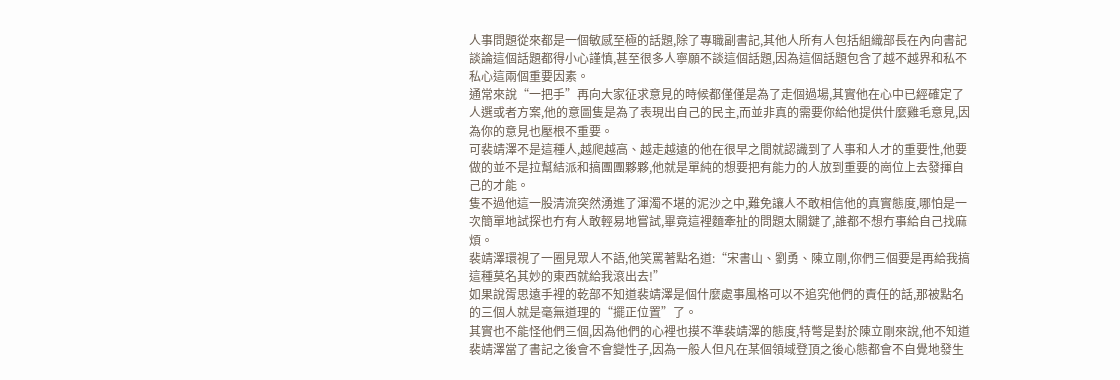人事問題從來都是一個敏感至極的話題,除了專職副書記,其他人所有人包括組織部長在內向書記談論這個話題都得小心謹慎,甚至很多人寧願不談這個話題,因為這個話題包含了越不越界和私不私心這兩個重要因素。
通常來說“一把手”再向大家征求意見的時候都僅僅是為了走個過場,其實他在心中已經確定了人選或者方案,他的意圖隻是為了表現出自己的民主,而並非真的需要你給他提供什麼雞毛意見,因為你的意見也壓根不重要。
可裴靖澤不是這種人,越爬越高、越走越遠的他在很早之間就認識到了人事和人才的重要性,他要做的並不是拉幫結派和搞團團夥夥,他就是單純的想要把有能力的人放到重要的崗位上去發揮自己的才能。
隻不過他這一股清流突然湧進了渾濁不堪的泥沙之中,難免讓人不敢相信他的真實態度,哪怕是一次簡單地試探也冇有人敢輕易地嘗試,畢竟這裡麵牽扯的問題太關鍵了,誰都不想冇事給自己找麻煩。
裴靖澤環視了一圈見眾人不語,他笑罵著點名道:“宋書山、劉勇、陳立剛,你們三個要是再給我搞這種莫名其妙的東西就給我滾出去!”
如果說胥思遠手裡的乾部不知道裴靖澤是個什麼處事風格可以不追究他們的責任的話,那被點名的三個人就是毫無道理的“擺正位置”了。
其實也不能怪他們三個,因為他們的心裡也摸不準裴靖澤的態度,特彆是對於陳立剛來說,他不知道裴靖澤當了書記之後會不會變性子,因為一般人但凡在某個領域登頂之後心態都會不自覺地發生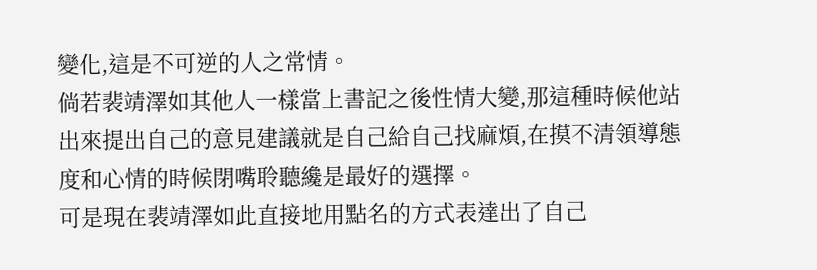變化,這是不可逆的人之常情。
倘若裴靖澤如其他人一樣當上書記之後性情大變,那這種時候他站出來提出自己的意見建議就是自己給自己找麻煩,在摸不清領導態度和心情的時候閉嘴聆聽纔是最好的選擇。
可是現在裴靖澤如此直接地用點名的方式表達出了自己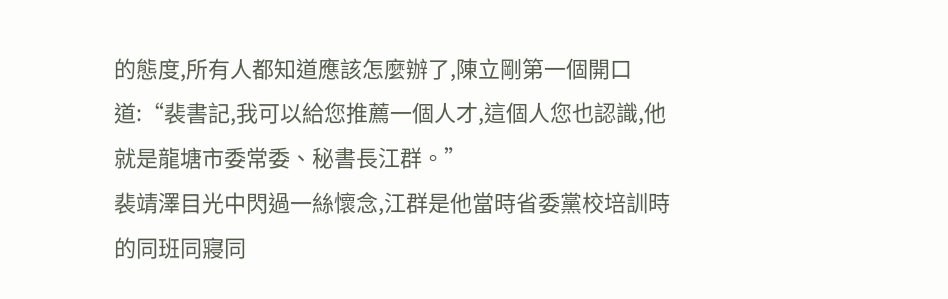的態度,所有人都知道應該怎麼辦了,陳立剛第一個開口道:“裴書記,我可以給您推薦一個人才,這個人您也認識,他就是龍塘市委常委、秘書長江群。”
裴靖澤目光中閃過一絲懷念,江群是他當時省委黨校培訓時的同班同寢同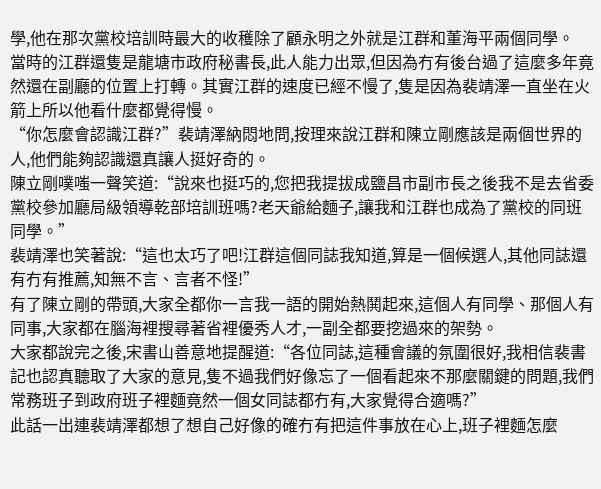學,他在那次黨校培訓時最大的收穫除了顧永明之外就是江群和董海平兩個同學。
當時的江群還隻是龍塘市政府秘書長,此人能力出眾,但因為冇有後台過了這麼多年竟然還在副廳的位置上打轉。其實江群的速度已經不慢了,隻是因為裴靖澤一直坐在火箭上所以他看什麼都覺得慢。
“你怎麼會認識江群?”裴靖澤納悶地問,按理來說江群和陳立剛應該是兩個世界的人,他們能夠認識還真讓人挺好奇的。
陳立剛噗嗤一聲笑道:“說來也挺巧的,您把我提拔成鹽昌市副市長之後我不是去省委黨校參加廳局級領導乾部培訓班嗎?老天爺給麵子,讓我和江群也成為了黨校的同班同學。”
裴靖澤也笑著說:“這也太巧了吧!江群這個同誌我知道,算是一個候選人,其他同誌還有冇有推薦,知無不言、言者不怪!”
有了陳立剛的帶頭,大家全都你一言我一語的開始熱鬨起來,這個人有同學、那個人有同事,大家都在腦海裡搜尋著省裡優秀人才,一副全都要挖過來的架勢。
大家都說完之後,宋書山善意地提醒道:“各位同誌,這種會議的氛圍很好,我相信裴書記也認真聽取了大家的意見,隻不過我們好像忘了一個看起來不那麼關鍵的問題,我們常務班子到政府班子裡麵竟然一個女同誌都冇有,大家覺得合適嗎?”
此話一出連裴靖澤都想了想自己好像的確冇有把這件事放在心上,班子裡麵怎麼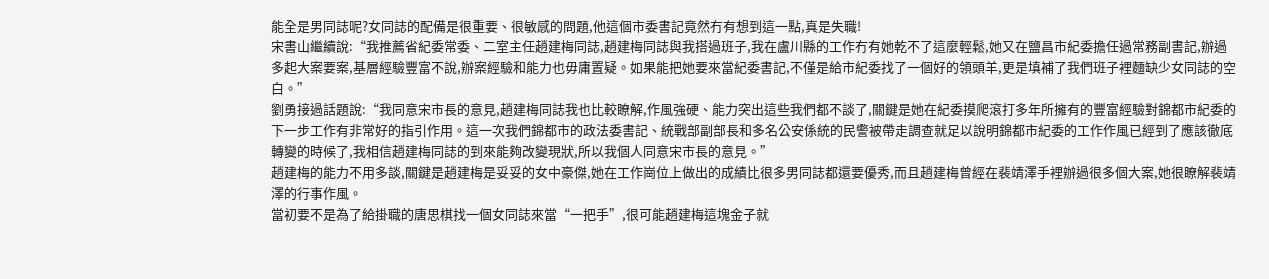能全是男同誌呢?女同誌的配備是很重要、很敏感的問題,他這個市委書記竟然冇有想到這一點,真是失職!
宋書山繼續說:“我推薦省紀委常委、二室主任趙建梅同誌,趙建梅同誌與我搭過班子,我在盧川縣的工作冇有她乾不了這麼輕鬆,她又在鹽昌市紀委擔任過常務副書記,辦過多起大案要案,基層經驗豐富不說,辦案經驗和能力也毋庸置疑。如果能把她要來當紀委書記,不僅是給市紀委找了一個好的領頭羊,更是填補了我們班子裡麵缺少女同誌的空白。”
劉勇接過話題說:“我同意宋市長的意見,趙建梅同誌我也比較瞭解,作風強硬、能力突出這些我們都不談了,關鍵是她在紀委摸爬滾打多年所擁有的豐富經驗對錦都市紀委的下一步工作有非常好的指引作用。這一次我們錦都市的政法委書記、統戰部副部長和多名公安係統的民警被帶走調查就足以說明錦都市紀委的工作作風已經到了應該徹底轉變的時候了,我相信趙建梅同誌的到來能夠改變現狀,所以我個人同意宋市長的意見。”
趙建梅的能力不用多談,關鍵是趙建梅是妥妥的女中豪傑,她在工作崗位上做出的成績比很多男同誌都還要優秀,而且趙建梅曾經在裴靖澤手裡辦過很多個大案,她很瞭解裴靖澤的行事作風。
當初要不是為了給掛職的唐思棋找一個女同誌來當“一把手”,很可能趙建梅這塊金子就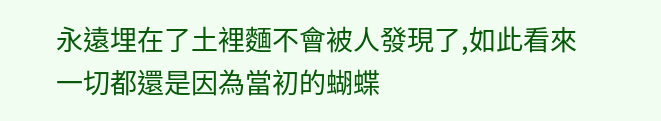永遠埋在了土裡麵不會被人發現了,如此看來一切都還是因為當初的蝴蝶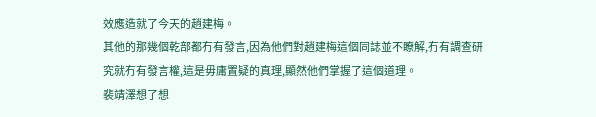效應造就了今天的趙建梅。
其他的那幾個乾部都冇有發言,因為他們對趙建梅這個同誌並不瞭解,冇有調查研究就冇有發言權,這是毋庸置疑的真理,顯然他們掌握了這個道理。
裴靖澤想了想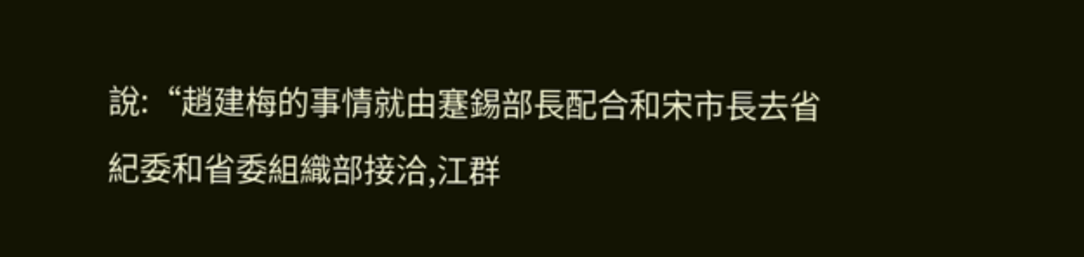說:“趙建梅的事情就由蹇錫部長配合和宋市長去省紀委和省委組織部接洽,江群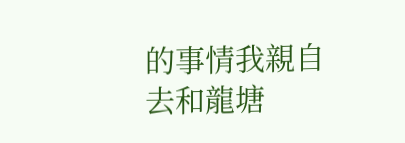的事情我親自去和龍塘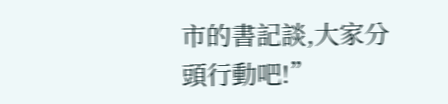市的書記談,大家分頭行動吧!”